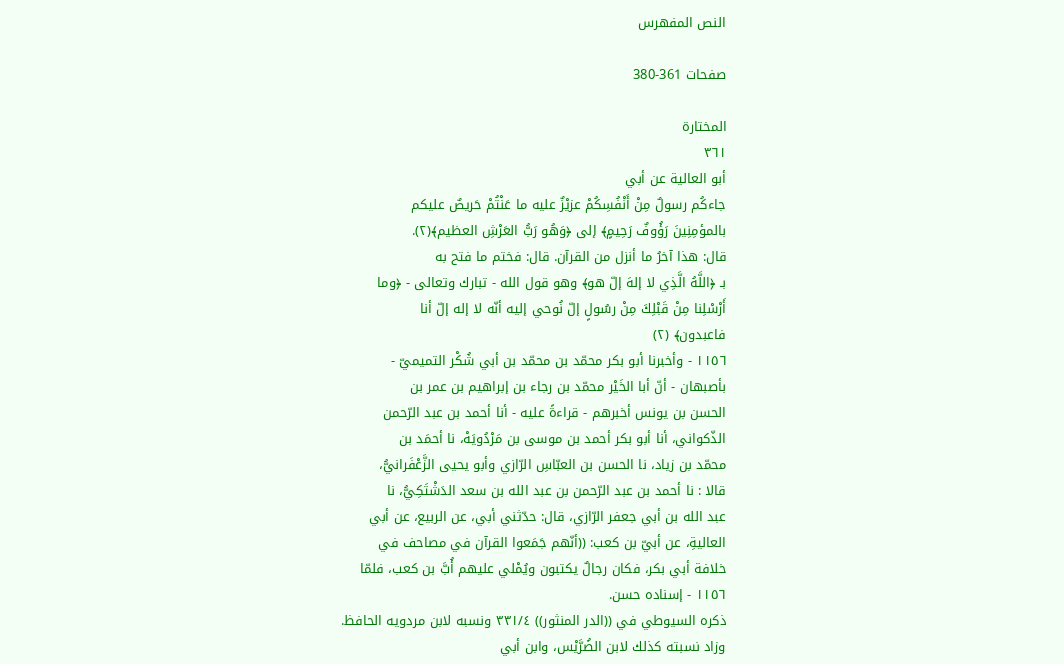النص المفهرس

صفحات 361-380

المختارة
٣٦١
أبو العالية عن أبي
جاءكُم رسولٌ مِنْ أَنْفُسِكُمْ عزيْزٌ عليه ما عَنْتُمْ حَريصٌ عليكم
بالمؤمِنِينَ رَؤُوفٌ رَحِيمٍ﴾ إلى ﴿وَهُو رَبُّ العَرْشِ العظيم﴾(٢).
قال: هذا آخرُ ما أنزل من القرآن. قال: فختم ما فتح به
بـ ﴿اللَّهُ الَّذِي لا إلهَ إلّ هو﴾ وهو قول الله - تبارك وتعالى - ﴿وما
أَرْسْلِنا مِنْ قَبْلِكَ مِنْ رسُولٍ إلّ نُوحي إليه أنّه لا إله إلّ أنا
فاعبدون﴾ (٢)
١١٥٦ - وأخبرنا أبو بكر محمّد بن محمّد بن أبي شُكْر التميميّ -
بأصبهان - أنّ أبا الخَيْر محمّد بن رجاء بن إبراهيم بن عمر بن
الحسن بن يونس أخبرهم - قراءةً عليه - أنا أحمد بن عبد الرّحمن
الذّكواني، أنا أبو بكر أحمد بن موسى بن مَرْدُويَهْ، نا أحمَد بن
محمّد بن زياد، نا الحسن بن العبّاسِ الرّازي وأبو يحيى الزَّعْفَرانيُّ،
قالا : نا أحمد بن عبد الرّحمن بن عبد الله بن سعد الدَشْتَكِيُّ، نا
عبد الله بن أبي جعفر الرّازي، قال: حدّثني أبي، عن الربيع، عن أبي
العاليةِ، عن أبيّ بن كعب: ((أنّهم جَمَعوا القرآن في مصاحف في
خلافة أبي بكر، فكان رجالٌ يكتبون ويُمْلي عليهم أُبَّ بن كعب، فلمّا
١١٥٦ - إسناده حسن.
ذكره السيوطي في ((الدر المنثور)) ٣٣١/٤ ونسبه لابن مردويه الحافظ.
وزاد نسبته كذلك لابن الضُرَّيْس، وابن أبي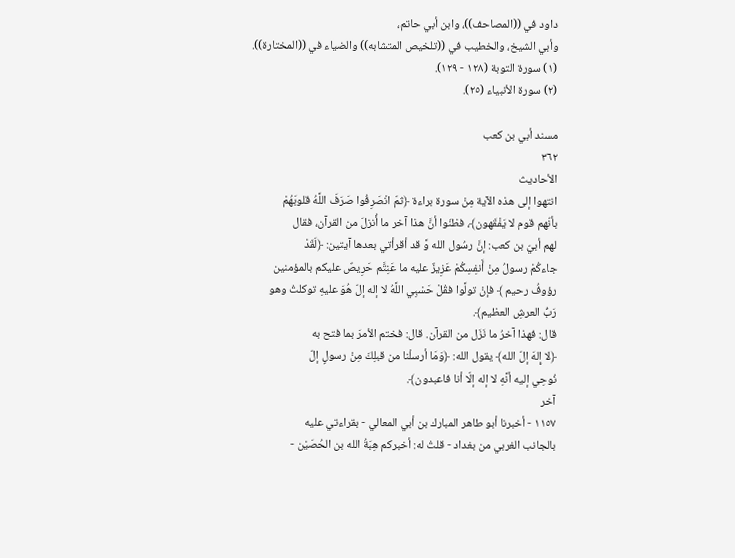داود في ((المصاحف))، وابن أبي حاتم،
وأبي الشيخ، والخطيب في ((تلخيص المتشابه)) والضياء في ((المختارة)).
(١) سورة التوبة (١٢٨ - ١٢٩).
(٢) سورة الأنبياء (٢٥).

مسند أبي بن كعب
٣٦٢
الأحاديث
انتهوا إلى هذه الآية مِنْ سورة براءة ﴿ثمّ انْصَرِفُوا صَرَفَ اللَّهُ قلوبَهُمْ
بأنّهم قوم لا يَفْقَهون﴾، فظنّوا أنَّ هذا آخر ما أُنزلَ من القرآن، فقال
لهم أبيّ بن كعب: إنَّ رسُول الله وَّ قد أقرأتي بعدها آيتين: ﴿لَقَدْ
جاءكُمْ رسولُ مِنْ أَنفِسِكُمْ عَزِيزٌ عليه ما عَنِتَّم حَرِيصٌ عليكم بالمؤمنين
رؤوفُ رحيم ﴾ فإنْ تولَّوا فقُلْ حَسْبِي اللَّهُ لا إله إلّ هُوَ عليهِ توكلتُ وهو
رَبُّ العرشِ العظيم﴾.
قال: فهذا آخرُ ما نَزَل من القرآن. قال: فختم الأمرَ بما فتح به
﴿لا إِلهَ إلّ الله﴾ يقول الله: ﴿وَمَا أرسلْنا من قبلِكَ مِنْ رسولٍ إلّ
نُوحِي إليه أنَّهِ لا إله إلّا أنا فاعبدون﴾.
آخر
١١٥٧ - أخبرنا أبو طاهر المبارك بن أبي المعالي - بقراءتي عليه
بالجانب الغربي من بغداد - قلتُ له: أخبركم هِبَةُ الله بن الحُصَيْن -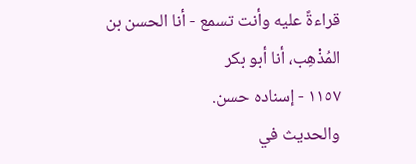قراءةً عليه وأنت تسمع - أنا الحسن بن المُذْهِب، أنا أبو بكر
١١٥٧ - إسناده حسن.
والحديث في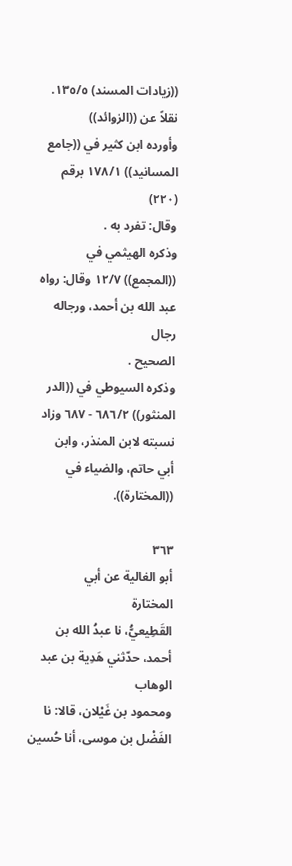((زيادات المسند) ١٣٥/٥.
نقلاً عن ((الزوائد))
وأورده ابن كثير في ((جامع المسانيد)) ١٧٨/١ برقم (٢٢٠)
وقال: تفرد به .
وذكره الهيثمي في ((المجمع)) ١٢/٧ وقال: رواه عبد الله بن أحمد، ورجاله رجال
الصحيح .
وذكره السيوطي في ((الدر المنثور)) ٦٨٦/٢ - ٦٨٧ وزاد نسبته لابن المنذر، وابن
أبي حاتم، والضياء في ((المختارة)).

٣٦٣
أبو الغالية عن أبي
المختارة
القَطِيعيُّ، نا عبدُ الله بن أحمد، حدّثني هَدِية بن عبد الوهاب
ومحمود بن غَيْلان، قالا: نا الفَضْل بن موسى، أنا حُسين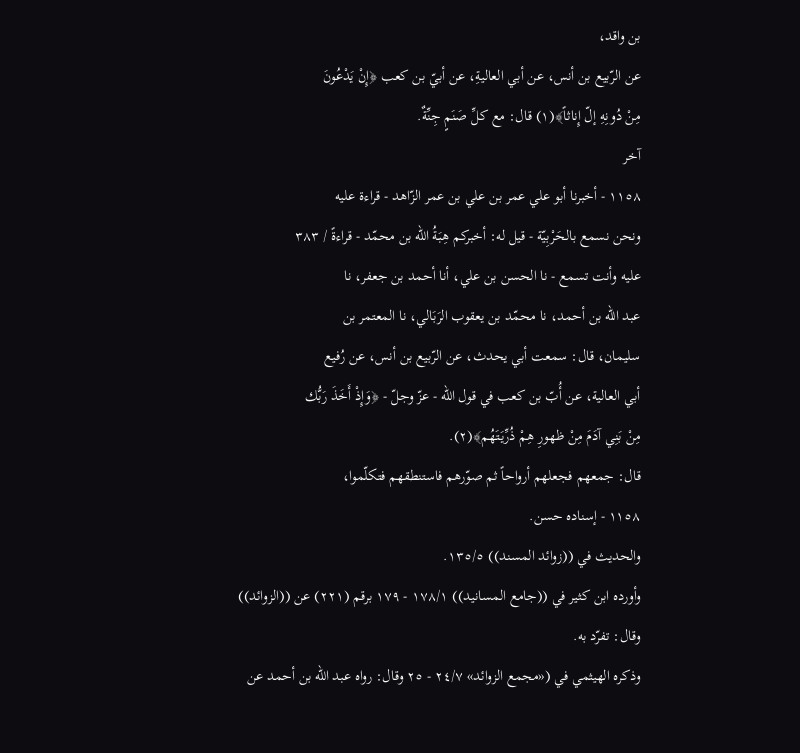بن واقد،
عن الرّبيع بن أنس، عن أبي العاليةِ، عن أبيّ بن كعب ﴿إِنْ يَدْعُونَ
مِنْ دُونِهِ إلّ إِناثاً﴾(١) قال: مع كلِّ صَنَمٍ جِنِّةٌ.
آخر
١١٥٨ - أخبرنا أبو علي عمر بن علي بن عمر الزّاهد - قراءة عليه
ونحن نسمع بالحَرْبِيّة - قيل له: أخبركم هِبَةُ الله بن محمّد - قراءةً / ٣٨٣
عليه وأنت تسمع - نا الحسن بن علي، أنا أحمد بن جعفر، نا
عبد الله بن أحمد، نا محمّد بن يعقوب الرَبَالي، نا المعتمر بن
سليمان، قال: سمعت أبي يحدث، عن الرّبيع بن أنس، عن رُفيع
أبي العالية، عن أُبّ بن كعب في قول الله - عزّ وجلّ - ﴿وَإِذْ أَخَذَ رَبُّك
مِنْ بَنِي آدَمَ مِنْ ظهورِ هِمْ ذُرِّيَتَهُم﴾(٢).
قال: جمعهم فجعلهم أرواحاً ثم صوّرهم فاستنطقهم فتكلّموا،
١١٥٨ - إسناده حسن.
والحديث في ((زوائد المسند)) ١٣٥/٥.
وأورده ابن كثير في ((جامع المسانيد)) ١٧٨/١ - ١٧٩ برقم (٢٢١) عن ((الزوائد))
وقال: تفرّد به.
وذكره الهيثمي في («مجمع الزوائد» ٢٤/٧ - ٢٥ وقال: رواه عبد الله بن أحمد عن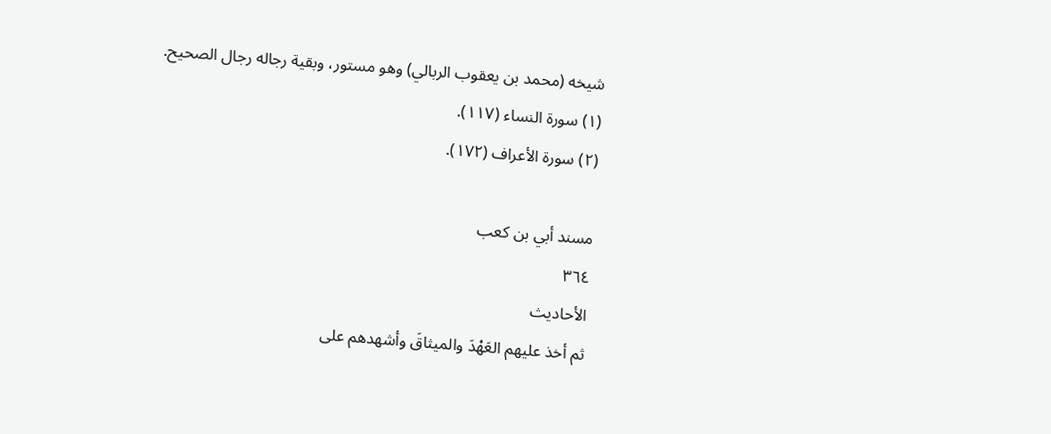شيخه (محمد بن يعقوب الربالي) وهو مستور، وبقية رجاله رجال الصحيح.
(١) سورة النساء (١١٧).
(٢) سورة الأعراف (١٧٢).

مسند أبي بن كعب
٣٦٤
الأحاديث
ثم أخذ عليهم العَهْدَ والميثاقَ وأشهدهم على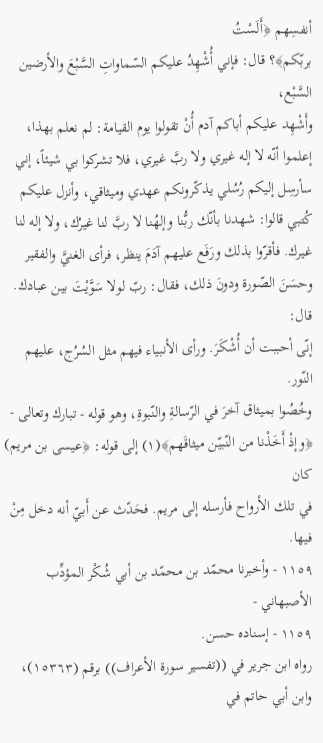أنفسِهم ﴿أَلَسْتُ
بربّكم﴾؟ قال: فإني أُشْهِدُ عليكم السّماواتِ السَّبْعَ والأرضين السَّبْع،
وأَشْهِد عليكم أباكم آدم أُنْ تقولوا يوم القيامة: لم نعلم بهذا،
إعلموا أنّه لا إله غيري ولا ربَّ غيري، فلا تشركوا بي شيئاً، إني
سأرسِل إليكم رُسُلي يذكّرونكم عهدي وميثاقي، وأنزل عليكم
كُتبي قالوا: شهدنا بأنّك ربُّنا وإلهُنا لا ربَّ لنا غيرُك، ولا إله لنا
غيرك. فأقرّوا بذلك ورَفَع عليهم آدَمَ ينظر، فرأى الغنيَّ والفقير
وحسَنَ الصّورة ودونَ ذلك، فقال: ربّ لولا سَوَّيْتَ بين عبادك. قال:
إنّى أحببت أن أُشْكَرَ. ورأى الأنبياء فيهم مثل السُرُج، عليهم النّور.
وخُصُوا بميثاق آخرَ في الرّسالةِ والنّبوةِ، وهو قوله - تبارك وتعالى -
﴿وإذْ أَخَذْنا من النّبيّن ميثاقَهم﴾(١) إلى قوله: ﴿عيسى بن مريم) كان
في تلك الأرواح فأرسله إلى مريم. فحَدّث عن أَبيّ أنه دخل مِنْ فيها.
١١٥٩ - وأخبرنا محمّد بن محمّد بن أبي شُكْر المؤدِّب الأصبهاني -
١١٥٩ - إسناده حسن.
رواه ابن جرير في ((تفسير سورة الأعراف)) برقم (١٥٣٦٣)، وابن أبي حاتم في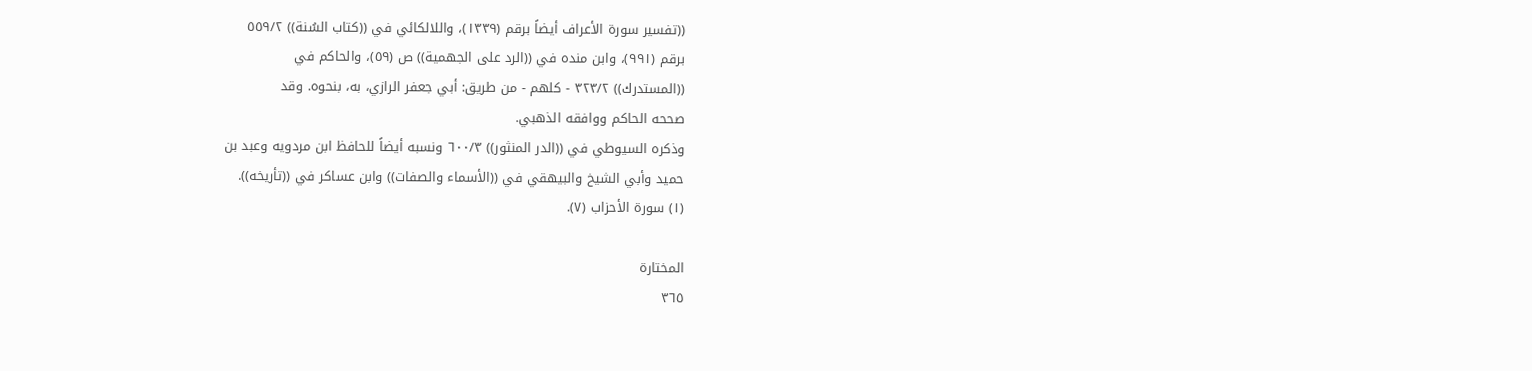((تفسير سورة الأعراف أيضاً برقم (١٣٣٩)، واللالكائي في ((كتاب السُنة)) ٥٥٩/٢
برقم (٩٩١)، وابن منده في ((الرد على الجهمية)) ص (٥٩)، والحاكم في
((المستدرك)) ٣٢٣/٢ - كلهم - من طريق: أبي جعفر الرازي، به، بنحوه. وقد
صححه الحاكم ووافقه الذهبي.
وذكره السيوطي في ((الدر المنثور)) ٦٠٠/٣ ونسبه أيضاً للحافظ ابن مردويه وعبد بن
حميد وأبي الشيخ والبيهقي في ((الأسماء والصفات)) وابن عساكر في ((تأريخه)).
(١) سورة الأحزاب (٧).

المختارة
٣٦٥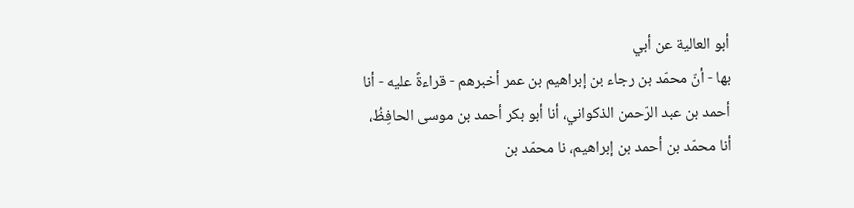أبو العالية عن أبي
بها - أنّ محمّد بن رجاء بن إبراهيم بن عمر أخبرهم - قراءةً عليه - أنا
أحمد بن عبد الرّحمن الذكواني، أنا أبو بكر أحمد بن موسى الحافِظُ،
أنا محمّد بن أحمد بن إبراهيم، نا محمّد بن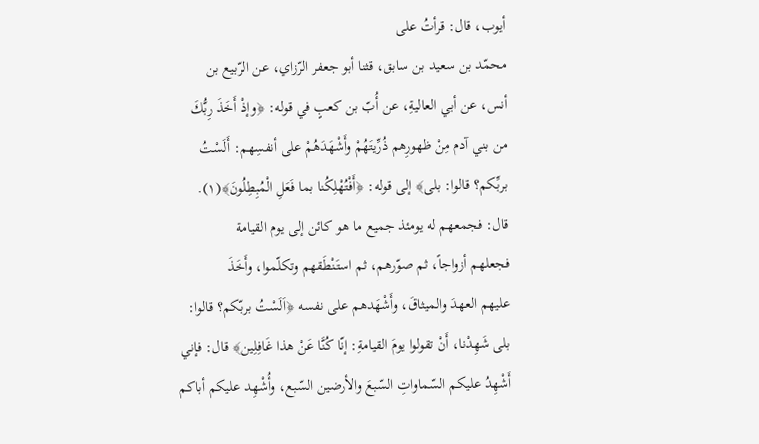أيوب، قال: قرأتُ على
محمّد بن سعيد بن سابق، قثنا أبو جعفر الرّزاي، عن الرّبيع بن
أنس، عن أبي العاليةِ، عن أُبّ بن كعبٍ في قوله: ﴿وإذْ أَخَذَ رِبُّكَ
من بني آدم مِنْ ظهورِهم ذُرِّيتَهُمْ وأَشْهَدَهُمْ على أنفسِهم: أَلَسْتُ
بربِّكم؟ قالوا: بلى﴾ إلى قوله: ﴿أَفْتُهْلِكُنا بما فَعَلِ الْمُبِطِلُونَ﴾(١).
قال: فجمعهم له يومئذ جميع ما هو كائن إلى يوم القيامة
فجعلهم أزواجاً، ثم صوّرهم، ثم استَنْطَقهم وتكلّموا، وأَخَذَ
عليهم العهدَ والميثاقَ، وأَشْهَدهم على نفسه ﴿اَلَسْتُ بربّكم؟ قالوا:
بلى شَهِدْنا، أَنْ تقولوا يومَ القيامةِ: إنّا كُنَّا عَنْ هذا غَافِلِين﴾ قال: فإني
أَشْهِدُ عليكم السّماواتِ السّبعَ والأرضين السّبع، وأُشْهِد عليكم أباكم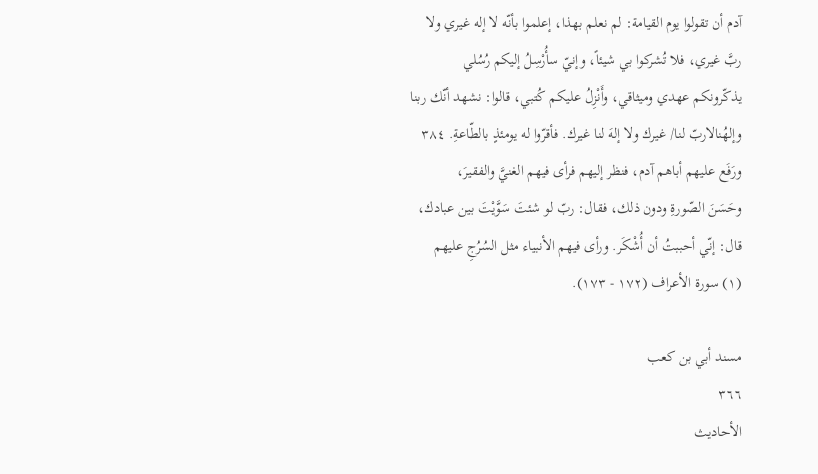آدم أن تقولوا يوم القيامة: لم نعلم بهذا، إعلموا بأنّه لا إله غيري ولا
ربَّ غيري، فلا تُشركوا بي شيئاً، وإنيّ سأُرْسِلُ إليكم رُسُلي
يذكّرونكم عهدي وميثاقي، وأَنْزِلُ عليكم كُتبي، قالوا: نشهد أنّك ربنا
وإلهُنالاربّ لنا/ غيرك ولا إلهَ لنا غيرك. فأقرّوا له يومئذٍ بالطّاعةِ. ٣٨٤
ورَفَع عليهم أباهم آدم، فنظر إليهم فرأى فيهم الغنيَّ والفقيرَ،
وحَسَنَ الصّورةِ ودون ذلك، فقال: ربّ لو شئتَ سَوَّيْتَ بين عبادك،
قال: إنّي أحببتُ أن أُشْكَر. ورأى فيهم الأنبياء مثل السُرُجِ عليهم
(١) سورة الأعراف (١٧٢ - ١٧٣).

مسند أبي بن كعب
٣٦٦
الأحاديث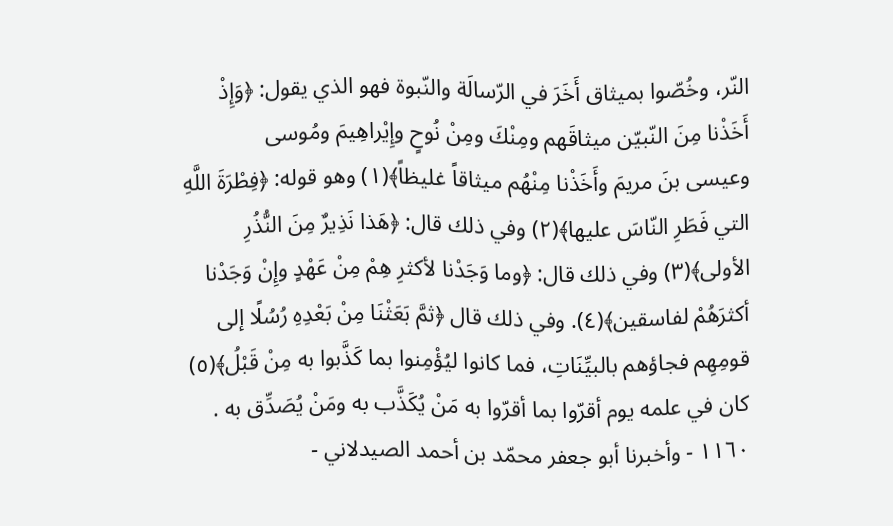النّر، وخُصّوا بميثاق أَخَرَ في الرّسالَة والنّبوة فهو الذي يقول: ﴿وَإِذْ
أَخَذْنا مِنَ النّبيّن ميثاقَهم ومِنْكَ ومِنْ نُوحٍ وإِيْراهِيمَ ومُوسى
وعيسى بنَ مريمَ وأَخَذْنا مِنْهُم ميثاقاً غليظاً﴾(١) وهو قوله: ﴿فِطْرَةَ اللَّهِ
التي فَطَرِ النّاسَ عليها﴾(٢) وفي ذلك قال: ﴿هَذا نَذِيرٌ مِنَ النُّذُرِ
الأولى﴾(٣) وفي ذلك قال: ﴿وما وَجَدْنا لأكثرِ هِمْ مِنْ عَهْدٍ وإِنْ وَجَدْنا
أكثرَهُمْ لفاسقين﴾(٤). وفي ذلك قال ﴿ثمَّ بَعَثْنَا مِنْ بَعْدِهِ رُسُلًا إلى
قومِهِم فجاؤهم بالبيِّنَاتِ، فما كانوا ليُؤْمِنوا بما كَذَّبوا به مِنْ قَبْلُ﴾(٥)
كان في علمه يوم أقرّوا بما أقرّوا به مَنْ يُكَذَّب به ومَنْ يُصَدِّق به .
١١٦٠ - وأخبرنا أبو جعفر محمّد بن أحمد الصيدلاني -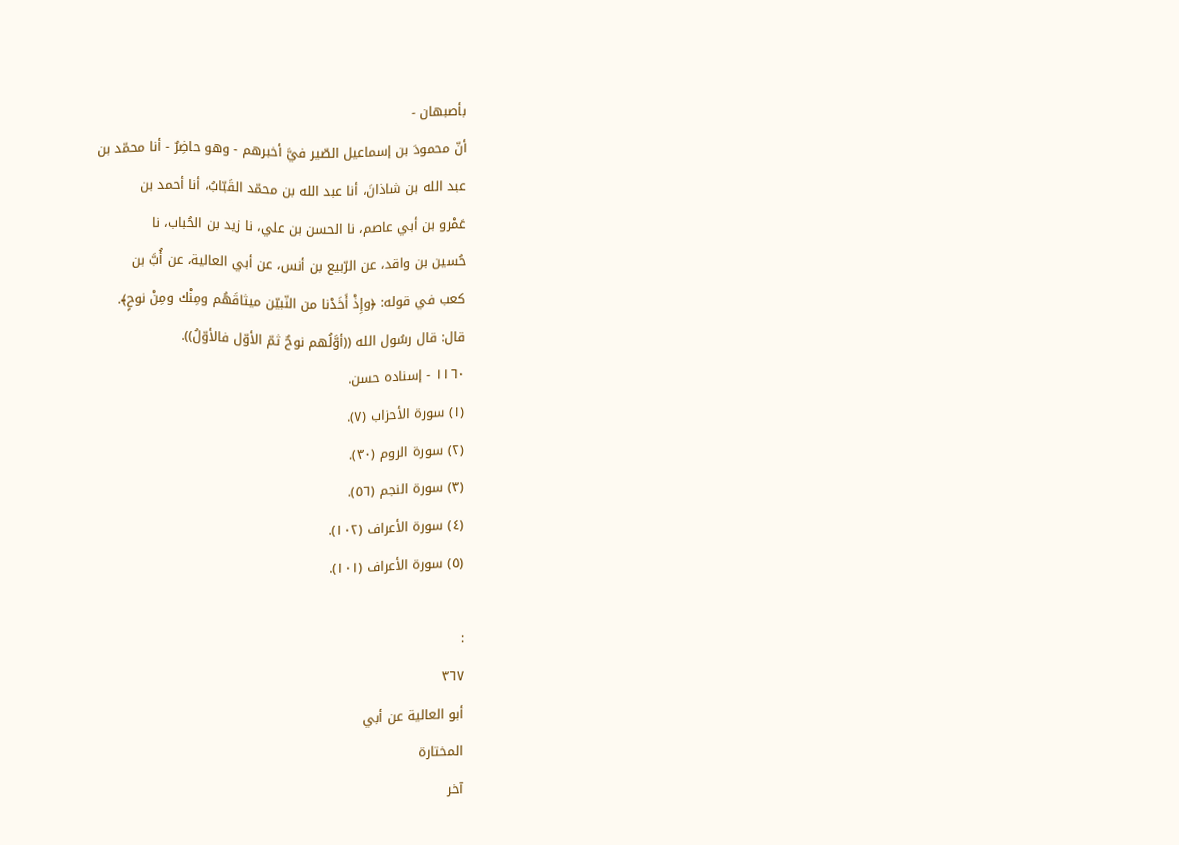بأصبهان -
أنّ محمودَ بن إسماعيل الصّير فيَّ أخبرهم - وهو حاضِرٌ - أنا محمّد بن
عبد الله بن شاذانَ، أنا عبد الله بن محمّد القَبّابُ، أنا أحمد بن
عَمْرو بن أبي عاصم، نا الحسن بن علي، نا زيد بن الحُباب، نا
حُسين بن واقد، عن الرّبيع بن أنس، عن أبي العالية، عن أُبَّ بن
كعب في قوله: ﴿وإِذْ أَخَدْنا من النّبيّن ميثاقَهُم ومِنْك ومِنْ نوحٍ﴾.
قال: قال رسُول الله ((أوَّلُهم نوحٌ ثمّ الأوّل فالأوّلُ)).
١١٦٠ - إسناده حسن.
(١) سورة الأحزاب (٧).
(٢) سورة الروم (٣٠).
(٣) سورة النجم (٥٦).
(٤) سورة الأعراف (١٠٢).
(٥) سورة الأعراف (١٠١).

:
٣٦٧
أبو العالية عن أبي
المختارة
آخر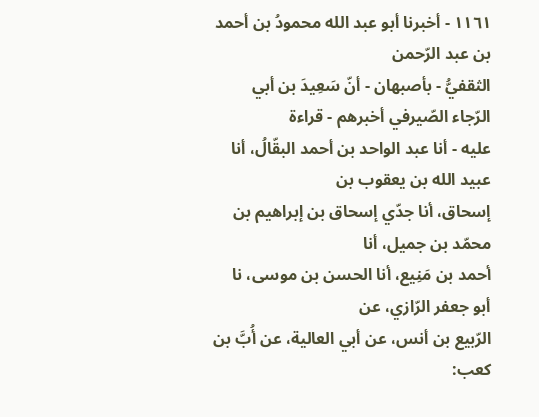١١٦١ - أخبرنا أبو عبد الله محمودُ بن أحمد بن عبد الرّحمن
الثقفيُّ - بأصبهان - أنّ سَعِيدَ بن أبي الرّجاء الصّيرفي أخبرهم - قراءة
عليه - أنا عبد الواحد بن أحمد البقّالُ، أنا عبيد الله بن يعقوب بن
إسحاق، أنا جدّي إسحاق بن إبراهيم بن محمّد بن جميل، أنا
أحمد بن مَنِيع، أنا الحسن بن موسى، نا أبو جعفر الرّازي، عن
الرّبيع بن أنس، عن أبي العالية، عن أُبَّ بن كعب: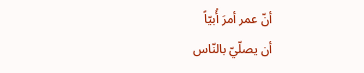أنّ عمر أمرَ أُبيّاً
أن يصلّيّ بالنّاس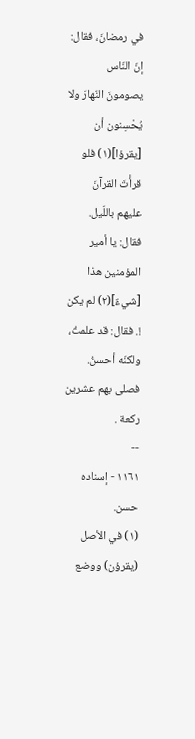في رمضانَ، فقال: إنّ النّاس يصومونَ النّهارَ ولا
يُحْسِنون أن [يقرؤا](١) فلو قرأْتَ القرآنَ عليهم باللّيل. فقال: يا أمير
المؤمنين هذا [شيءٌ](٢) لم يكن !. فقال: قد علمتُ، ولكنّه أحسنُ.
فصلى بهم عشرين ركعة .
--
١١٦١ - إسناده حسن.
(١) في الأصل (يقرؤن) ووضع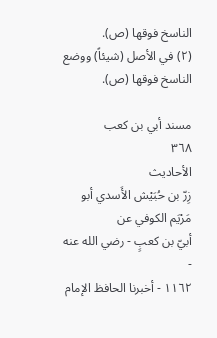الناسخ فوقها (ص).
(٢) في الأصل (شيئاً) ووضع الناسخ فوقها (ص).

مسند أبي بن كعب
٣٦٨
الأحاديث
زِرّ بن حُبَيْش الأَسدي أبو مَرْيَم الكوفي عن
أبيّ بن كعبٍ - رضي الله عنه -
١١٦٢ - أخبرنا الحافظ الإمام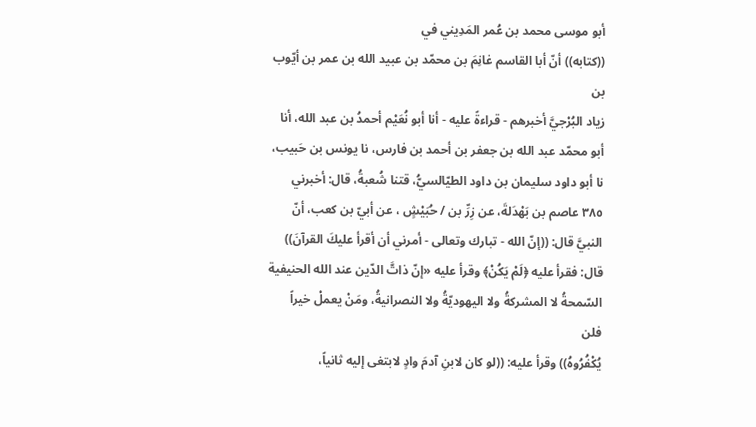أبو موسى محمد بن عُمر المَدِيني في
((كتابه)) أنّ أبا القاسم غانِمَ بن محمّد بن عبيد الله بن عمر بن أيّوب بن
زياد البُرْجيَّ أخبرهم - قراءةً عليه - أنا أبو نُعَيْم أحمدُ بن عبد الله، أنا
أبو محمّد عبد الله بن جعفر بن أحمد بن فارس، نا يونس بن حَبيب،
نا أبو داود سليمان بن داود الطيّالسيُّ، قتنا شُعبةُ، قال: أخبرني
٣٨٥ عاصم بن بَهْدَلةَ، عن زِرِّ بن / حُبَيْشٍ ، عن أبيّ بن كعب، أنّ
النبيَّ قال: ((إنّ الله - تبارك وتعالى - أمرني أن أقرأ عليكَ القرآنَ))
قال: فقرأ عليه ﴿لَمْ يَكُنْ﴾ وقرأ عليه «إنّ ذاتَّ الدّين عند الله الحنيفية
السّمحةُ لا المشركةُ ولا اليهوديّةُ ولا النصرانيةُ، ومَنْ يعملْ خيراً فلن
يُكْفُرُوهُ)) وقرأ عليه: ((لو كان لابنِ آدمَ وادٍ لابتغى إليه ثانياً،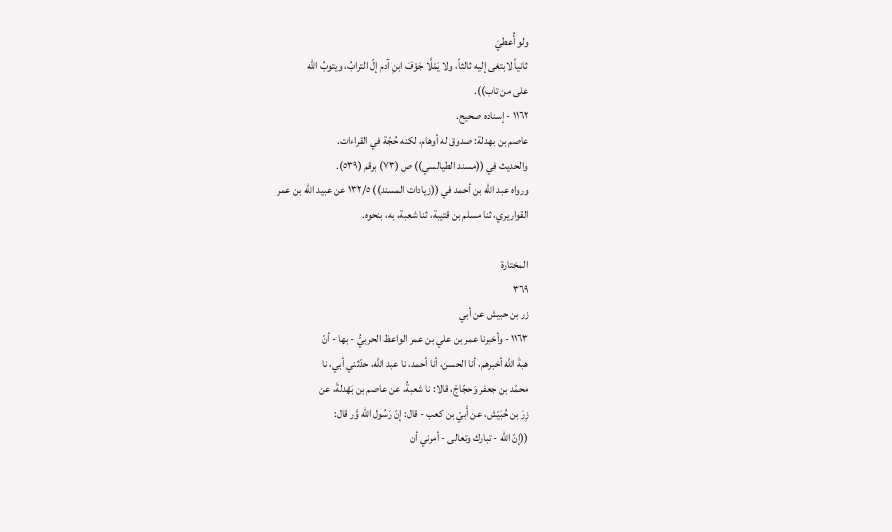ولو أُعطيَ
ثانياً لابتغى إليه ثالثاً، ولا يَمْلَّا جَوْفَ ابنِ آدم إلّ الترابُ، ويتوبُ الله
على من تاب)).
١١٦٢ - إسناده صحيح.
عاصم بن بهدلة: صدوق له أوهام، لكنه حُجّة في القراءات.
والحديث في ((مسند الطيالسي)) ص (٧٣) برقم (٥٣٩).
ورواه عبد الله بن أحمد في ((زيادات المسند)) ١٣٢/٥ عن عبيد الله بن عمر
القواريري، ثنا مسلم بن قتيبة، ثنا شعبة، به، بنحوه.

المختارة
٣٦٩
زر بن حبيش عن أبي
١١٦٣ - وأخبرنا عمر بن علي بن عمر الواعظ الحربيُّ - بها - أنّ
هبةَ الله أخبرهم، أنا الحسن، أنا أحمد، نا عبد الله، حدّثني أبي، نا
محمّد بن جعفر وَحجّاجْ، قالا: نا شعبةُ، عن عاصم بن بَهْدلةَ، عن
زِرَ بن حُبَيْش، عن أَبيّ بن كعب - قال: إنّ رَسُول الله وَّر قال:
((إنّ الله - تبارك وتعالى - أمرني أن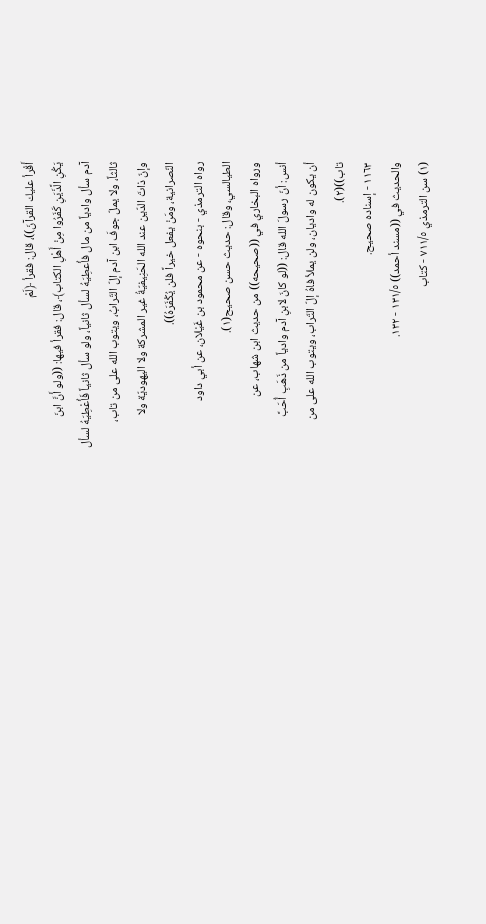أَقْرأ عليك القرآنَ))، قال: فقرأ ﴿لَمْ
يَكُنِ الَّذَيَنِ كَفَرُوا مِنْ أَهْلِ الكتاب﴾، قال: فقرأ فيها: ((ولو أَنَّ ابنَ
آدم سأل وادياً من مال فأُعطِيَهُ لسأل ثانياً، ولو سأل ثانياً فَأُعْطِيَهُ لسأل
ثالثاً، ولا يملّ جوفَ ابن آدم إلّ التّرابُ، ويتوب الله على من تاب،
وإنّ ذاتَ الدّين عند الله الحَنِيفيّةُ غير المشركة ولا اليهوديّة ولا
النّصرانية، ومَنْ يفعل خيراً فلن يُكْفَرَهُ)).
رواه الترمذي - بنحوه - عن محمود بن غَيْلان، عن أبي داود
الطيالسي، وقال: حديث حسن صحيح(١).
ورواه البخاري في ((صحيحه)) من حديث ابن شهاب، عن
أنس: أنّ رسولَ الله قال: ((لو كانَ لابنِ آدم وادياً من ذَهَبِ أُحَبَّ
أن يكون له واديان، ولن يملأ فاهُ إلّ التّراب، ويتوب الله على من
تاب))(٢).
١١٦٣ - إسناده صحيح.
والحديث في ((مسند أحمد)) ١٣١/٥ - ١٣٢.
(١) سن الترمذي ٧١١/٥ - كتاب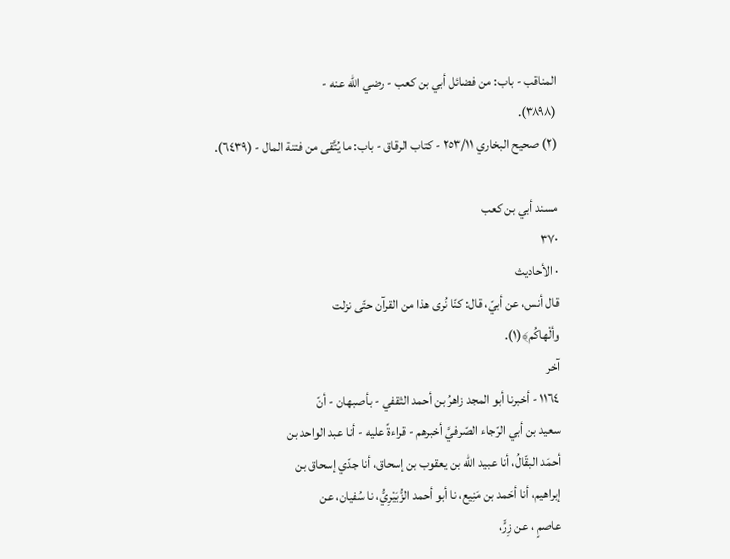المناقب - باب: من فضائل أبي بن كعب - رضي الله عنه -
(٣٨٩٨).
(٢) صحيح البخاري ٢٥٣/١١ - كتاب الرقاق - باب: ما يُتَّقى من فتنة المال - (٦٤٣٩).

مسند أبي بن كعب
٣٧٠
· الأحاديث
قال أنس، عن أبيّ، قال: كنّا نُرى هذا من القرآن حتّى نزلت
وألْهاكُم﴾(١).
آخر
١١٦٤ - أخبرنا أبو المجد زاهرُ بن أحمد الثقفي - بأصبهان - أنّ
سعيد بن أبي الرّجاء الصّرفيَّ أخبرهم - قراءةً عليه - أنا عبد الواحد بن
أحمَد البقّالُ، أنا عبيد الله بن يعقوب بن إسحاق، أنا جدّي إسحاق بن
إبراهيم، أنا أحَمد بن مَنِيع، نا أبو أحمد الزُّبَيْرِيُّ، نا سُفيان، عن
عاصمٍ ، عن زِرٍّ،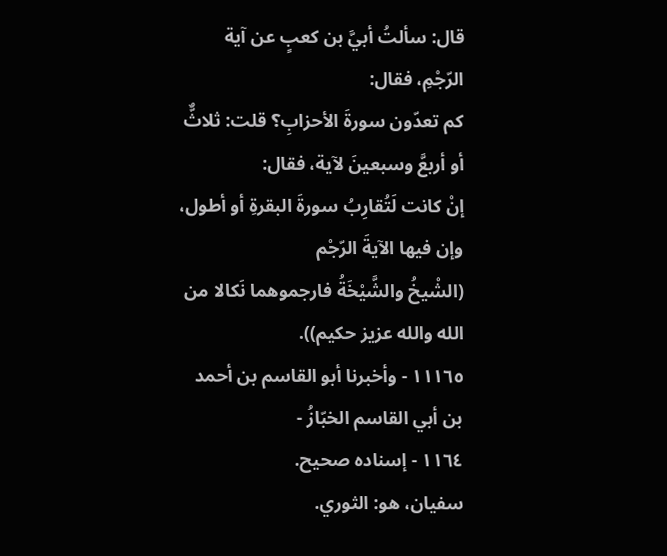قال: سألتُ أبيَّ بن كعبٍ عن آية الرّجْمِ، فقال:
كم تعدّون سورةَ الأحزابِ؟ قلت: ثلاثٌّ أو أربعَّ وسبعينَ لآية، فقال:
إنْ كانت لَتُقارِبُ سورةَ البقرةِ أو أطول، وإن فيها الآيةَ الرّجْم
(الشْيخُ والشَّيْخَةُ فارجموهما نَكالا من الله والله عزیز حکیم)).
١١١٦٥ - وأخبرنا أبو القاسم بن أحمد بن أبي القاسم الخبّازُ -
١١٦٤ - إسناده صحيح.
سفيان، هو: الثوري.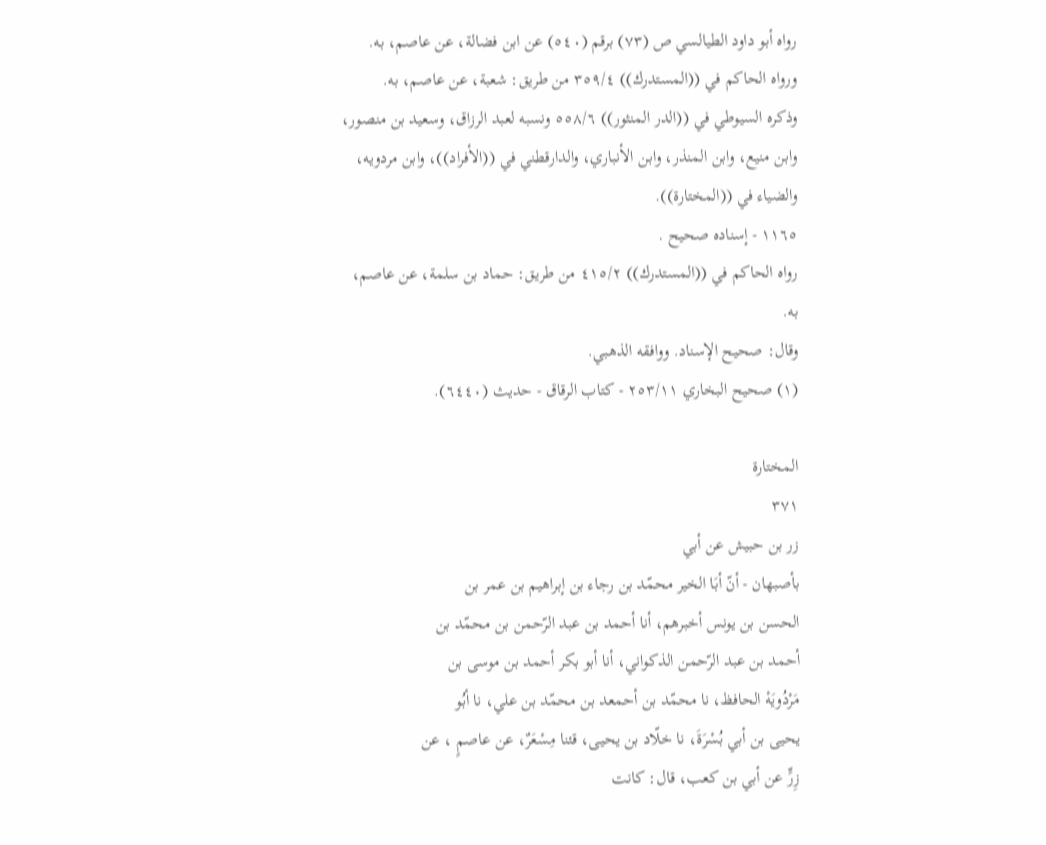رواه أبو داود الطيالسي ص (٧٣) برقم (٥٤٠) عن ابن فضالة، عن عاصم، به.
ورواه الحاكم في ((المستدرك)) ٣٥٩/٤ من طريق: شعبة، عن عاصم، به.
وذكره السيوطي في ((الدر المنثور)) ٥٥٨/٦ ونسبه لعبد الرزاق، وسعيد بن منصور،
وابن منيع، وابن المنذر، وابن الأنباري، والدارقطني في ((الأفراد))، وابن مردويه،
والضياء في ((المختارة)).
١١٦٥ - إسناده صحيح .
رواه الحاكم في ((المستدرك)) ٤١٥/٢ من طريق: حماد بن سلمة، عن عاصم، به.
وقال: صحيح الإسناد. ووافقه الذهبي.
(١) صحيح البخاري ٢٥٣/١١ - كتاب الرقاق - حديث (٦٤٤٠).

المختارة
٣٧١
زر بن حبيش عن أبي
بأصبهان - أنّ أبَا الخير محمّد بن رجاء بن إبراهيم بن عمر بن
الحسن بن يونس أخبرهم، أنا أحمد بن عبد الرّحمن بن محمّد بن
أحمد بن عبد الرّحمن الذكواني، أنا أبو بكر أحمد بن موسى بن
مَرْدُويَهْ الحافظ، نا محمّد بن أحمعد بن محمّد بن علي، نا أبُو
يحيى بن أبي بُسْرَةَ، نا خلّاد بن يحيى، قئنا مِسْعَرٌ، عن عاصمٍ ، عن
زِرٍّ عن أبي بن كعب، قال: كانت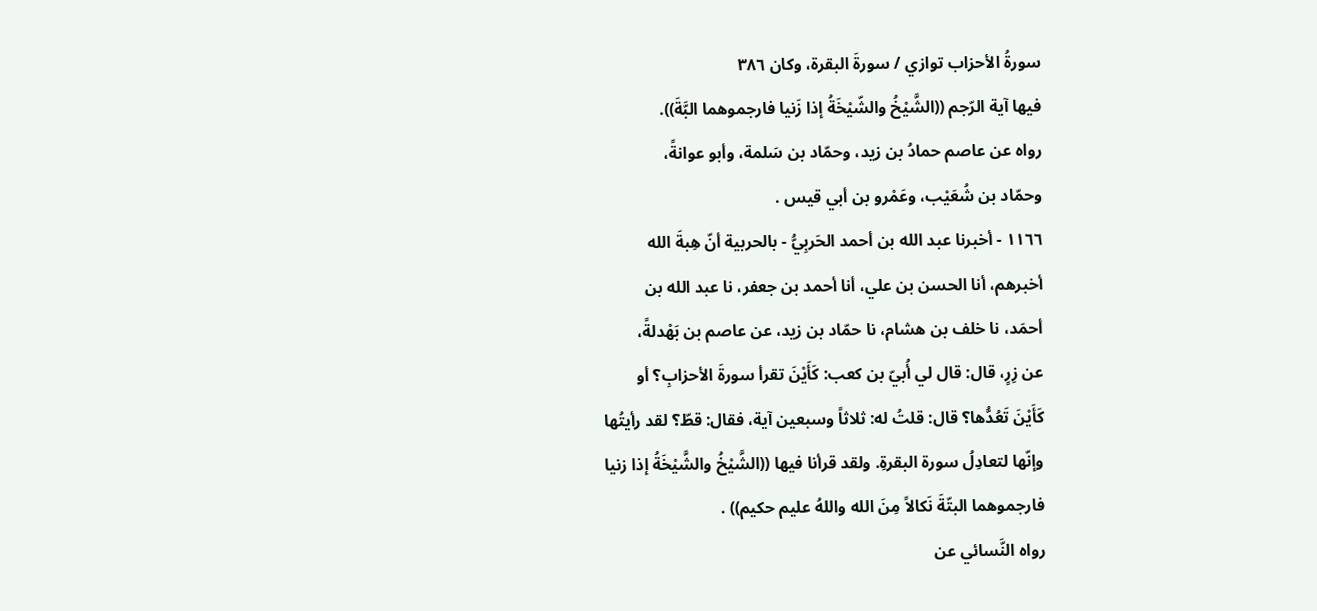سورةُ الأحزاب توازي / سورةَ البقرة، وكان ٣٨٦
فيها آية الرّجم ((الشَّيْخُ والشّيْخَةُ إذا زَنيا فارجموهما البَّةَ)).
رواه عن عاصم حمادُ بن زيد، وحمّاد بن سَلمة، وأبو عوانةً،
وحمّاد بن شُعَيْب، وعَمْرو بن أبي قيس .
١١٦٦ - أخبرنا عبد الله بن أحمد الحَربِيُّ - بالحربية أنّ هِبةَ الله
أخبرهم، أنا الحسن بن علي، أنا أحمد بن جعفر، نا عبد الله بن
أحمَد، نا خلف بن هشام، نا حمّاد بن زيد، عن عاصم بن بَهْدلةً،
عن زِرٍ، قال: قال لي أُبيّ بن كعب: كَأَيْنَ تقرأ سورةَ الأحزابِ؟ أو
كَأَيْنَ تَعُدُّها؟ قال: قلتُ له: ثلاثاً وسبعين آية، فقال: قطّ؟ لقد رأيتُها
وإنّها لتعادِلُ سورة البقرةِ. ولقد قرأنا فيها ((الشَّيْخُ والشَّيْخَةُ إذا زنيا
فارجموهما البتّةَ نَكالاً مِنَ الله واللهُ عليم حكيم)) .
رواه النَّسائي عن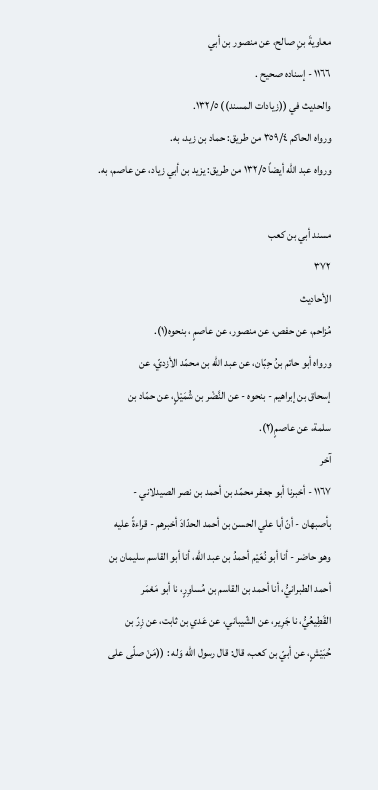معاويةَ بنِ صالح، عن منصور بن أبي
١١٦٦ - إسناده صحيح .
والحديث في ((زيادات المسند)) ١٣٢/٥.
ورواه الحاكم ٣٥٩/٤ من طريق: حماد بن زيد، به.
ورواه عبد الله أيضاً ١٣٢/٥ من طريق: يزيد بن أبي زياد، عن عاصم، به.

مسند أبي بن كعب
٣٧٢
الأحاديث
مُزاحم، عن حفص، عن منصور، عن عاصمٍ ، بنحوه(١).
ورواه أبو حاتم بنُ حِبّان، عن عبد الله بن محمّد الأزديّ، عن
إسحاق بن إبراهيم - بنحوه - عن النَّضْر بن شُمَيْلٍ، عن حمّاد بن
سلمة، عن عاصمٍ(٢).
آخر
١١٦٧ - أخبرنا أبو جعفر محمّد بن أحمد بن نصر الصيدلاني -
بأصبهان - أنّ أبا علي الحسن بن أحمد الحدّادَ أخبرهم - قراءةً عليه
وهو حاضر - أنا أبو نُعَيْم أحمدُ بن عبد الله، أنا أبو القاسم سليمان بن
أحمد الطبرانيُّ، أنا أحمد بن القاسم بن مُساوِرٍ، نا أبو مَعْمَر
القَطِيعُيُّ، نا جَرِير، عن الشّيباني، عن عَدي بن ثابت، عن زِرّ بن
حُبَيْشٍ، عن أبيّ بن كعب، قال: قال رسول الله وَله : ((مَنْ صلّى على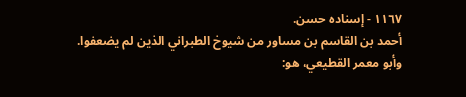١١٦٧ - إسناده حسن.
أحمد بن القاسم بن مساور من شيوخ الطبراني الذين لم يضعفوا.
وأبو معمر القطيعي، هو: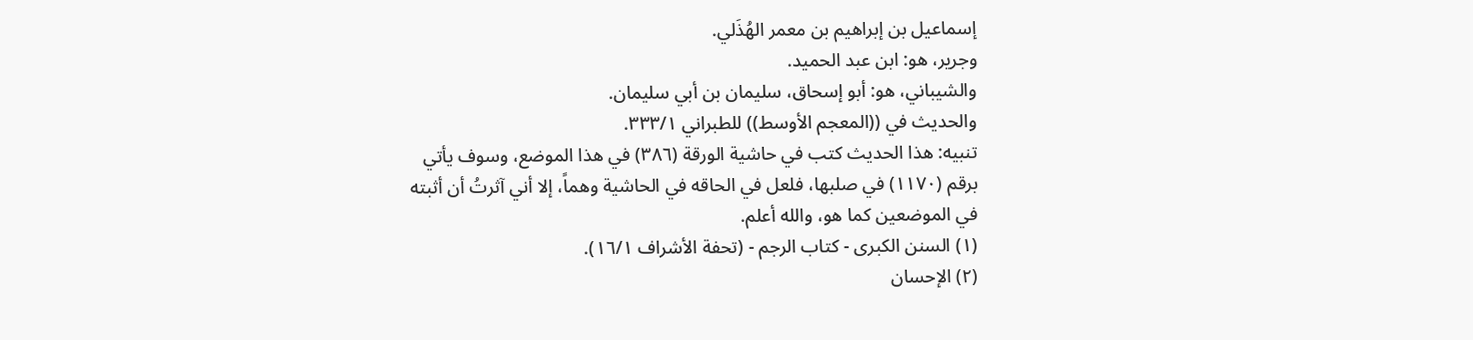إسماعيل بن إبراهيم بن معمر الهُذَلي.
وجرير، هو: ابن عبد الحميد.
والشيباني، هو: أبو إسحاق، سليمان بن أبي سليمان.
والحديث في ((المعجم الأوسط)) للطبراني ٣٣٣/١.
تنبيه: هذا الحديث كتب في حاشية الورقة (٣٨٦) في هذا الموضع، وسوف يأتي
برقم (١١٧٠) في صلبها، فلعل في الحاقه في الحاشية وهماً، إلا أني آثرتُ أن أثبته
في الموضعين كما هو، والله أعلم.
(١) السنن الكبرى - كتاب الرجم - (تحفة الأشراف ١٦/١).
(٢) الإحسان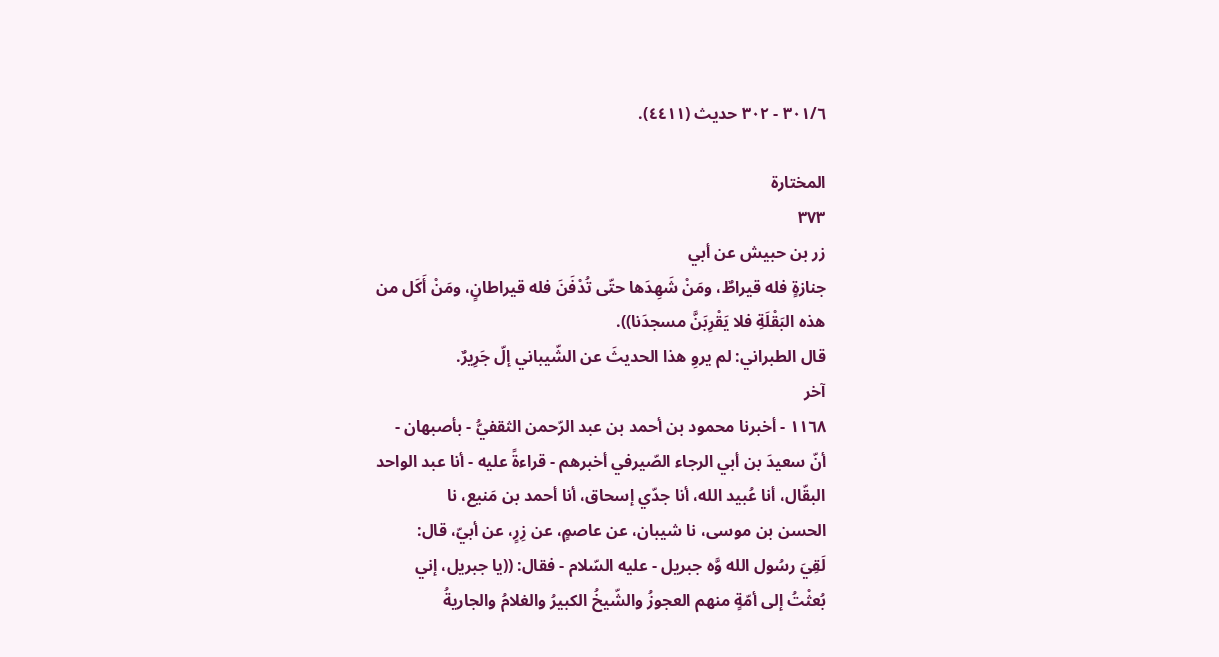٣٠١/٦ - ٣٠٢ حديث (٤٤١١).

المختارة
٣٧٣
زر بن حبيش عن أبي
جنازةٍ فله قيراطٌ، ومَنْ شَهِدَها حتّى تُدْفَنَ فله قيراطانٍ، ومَنْ أَكَل من
هذه البَقْلَةِ فلا يَقْرِبَنَّ مسجدَنا)).
قال الطبراني: لم يروِ هذا الحديثَ عن الشّيباني إلّ جَرِيرٌ.
آخر
١١٦٨ - أخبرنا محمود بن أحمد بن عبد الرّحمن الثقفيُّ - بأصبهان -
أنّ سعيدَ بن أبي الرجاء الصّيرفي أخبرهم - قراءةً عليه - أنا عبد الواحد
البقّال، أنا عُبيد الله، أنا جدّي إسحاق، أنا أحمد بن مَنيع، نا
الحسن بن موسى، نا شيبان، عن عاصمٍ، عن زِرٍ، عن أبيّ، قال:
لَقِيَ رسُول الله وَّه جبريل - عليه السّلام - فقال: ((يا جبريل، إني
بُعثْتُ إلى أمّةٍ منهم العجوزُ والشّيخُ الكبيرُ والغلامُ والجاريةُ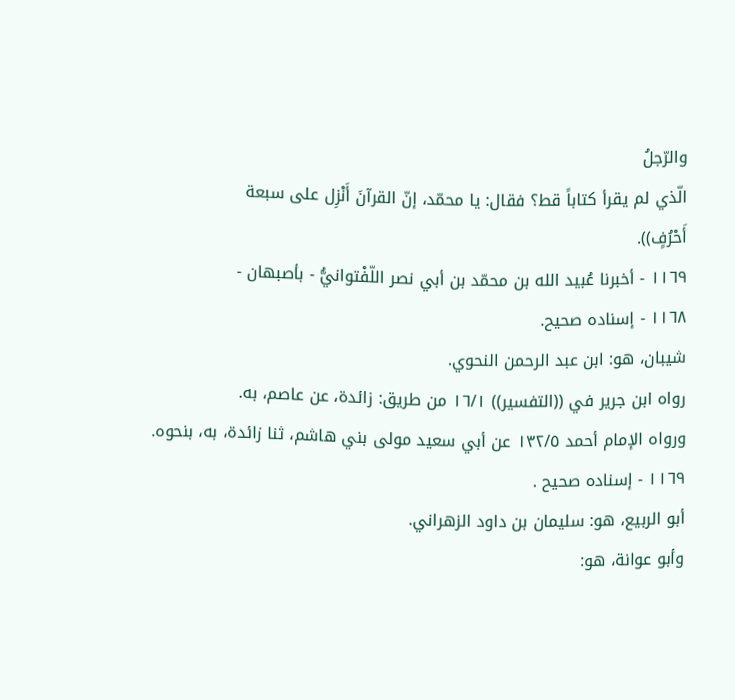والرّجلُ
الّذي لم يقرأ كتاباً قط؟ فقال: يا محمّد، إنّ القرآنَ أَنْزِل على سبعة
أَحْرُفٍ)).
١١٦٩ - أخبرنا عُبيد الله بن محمّد بن أبي نصر اللّفْتوانيُّ - بأصبهان -
١١٦٨ - إسناده صحيح.
شيبان، هو: ابن عبد الرحمن النحوي.
رواه ابن جرير في ((التفسير)) ١٦/١ من طريق: زائدة، عن عاصم، به.
ورواه الإمام أحمد ١٣٢/٥ عن أبي سعيد مولى بني هاشم، ثنا زائدة، به، بنحوه.
١١٦٩ - إسناده صحيح .
أبو الربيع، هو: سليمان بن داود الزهراني.
وأبو عوانة، هو: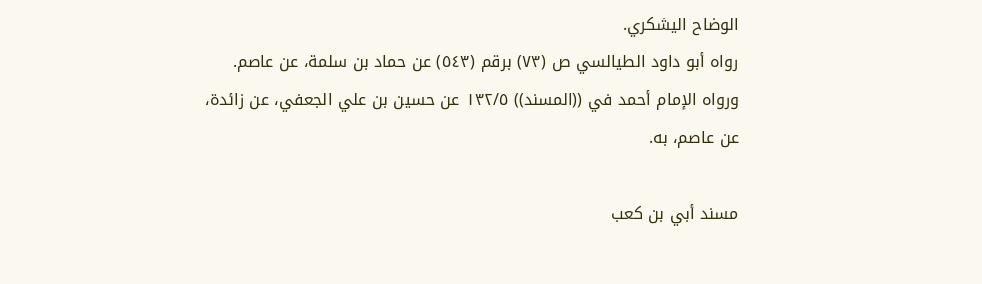الوضاح اليشكري.
رواه أبو داود الطيالسي ص (٧٣) برقم (٥٤٣) عن حماد بن سلمة، عن عاصم.
ورواه الإمام أحمد في ((المسند)) ١٣٢/٥ عن حسين بن علي الجعفي، عن زائدة،
عن عاصم، به.

مسند أبي بن كعب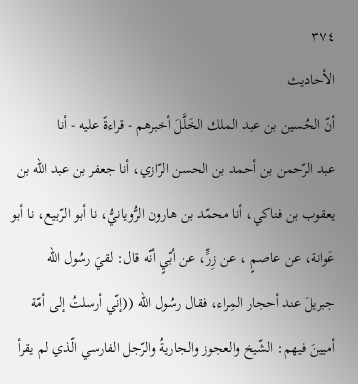٣٧٤
الأحاديث
أنّ الحُسين بن عبد الملك الخَلَّلَ أخبرهم - قراءةً عليه - أنا
عبد الرّحمن بن أحمد بن الحسن الرّازي، أنا جعفر بن عبد الله بن
يعقوب بن فناكي، أنا محمّد بن هارون الرُّويانيُّ، نا أبو الرّبيع، نا أبو
عَوانة، عن عاصمٍ ، عن زِرٍّ، عن أبّيٍ أنّه قال: لقيَ رسُول الله
جبريلَ عند أحجار المِراء، فقال رسُول الله ((إنّي أرسلتُ إلى أمّة
أميينَ فيهم: الشّيخ والعجوز والجاريةُ والرّجل الفارسي الّذي لم يقرأ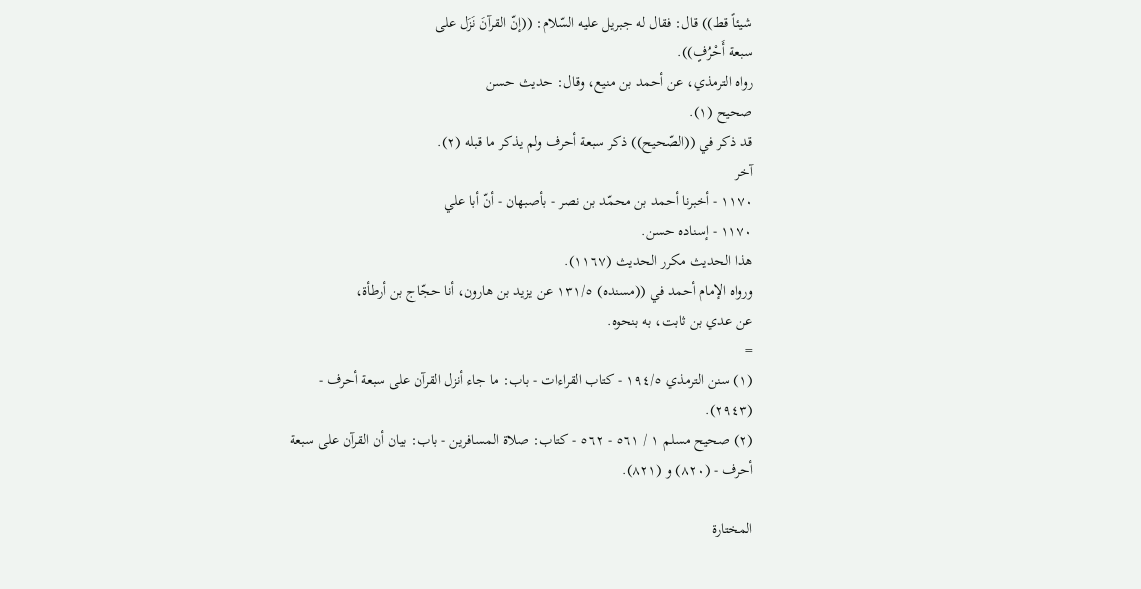شيئاً قط)) قال: فقال له جبريل عليه السّلام: ((إنّ القرآنَ نَزَل على
سبعة أَحْرُفٍ)).
رواه الترمذي، عن أحمد بن منيع، وقال: حديث حسن
صحيح (١).
قد ذكر في ((الصّحيح)) ذكر سبعة أحرف ولم يذكر ما قبله (٢).
آخر
١١٧٠ - أخبرنا أحمد بن محمّد بن نصر - بأصبهان - أنّ أبا علي
١١٧٠ - إسناده حسن.
هذا الحديث مكرر الحديث (١١٦٧).
ورواه الإمام أحمد في ((مسنده) ١٣١/٥ عن يزيد بن هارون، أنا حجّاج بن أرطأة،
عن عدي بن ثابت، به بنحوه.
=
(١) سنن الترمذي ١٩٤/٥ - كتاب القراءات - باب: ما جاء أنزل القرآن على سبعة أحرف -
(٢٩٤٣).
(٢) صحيح مسلم ١ / ٥٦١ - ٥٦٢ - كتاب: صلاة المسافرين - باب: بيان أن القرآن على سبعة
أحرف - (٨٢٠) و (٨٢١).

المختارة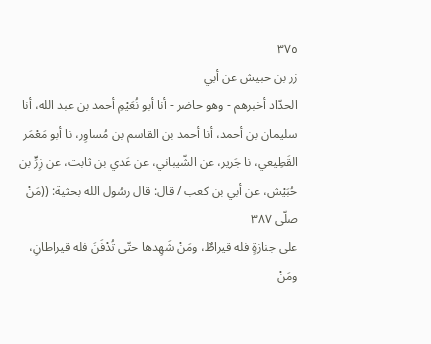٣٧٥
زر بن حبيش عن أبي
الحدّاد أخبرهم - وهو حاضر - أنا أبو نُعَيْمِ أحمد بن عبد الله، أنا
سليمان بن أحمد، أنا أحمد بن القاسم بن مُساوِر، نا أبو مَعْمَر
القَطِيعي، نا جَرير، عن الشّيباني، عن عَدي بن ثابت، عن زِرٍّ بن
حُبَيْش، عن أبي بن كعب / قال: قال رسُول الله بحثية: ((مَنْ صلّى ٣٨٧
على جنازةٍ فله قيراطٌ، ومَنْ شَهِدها حتّى تُدْفَنَ فله قيراطانِ، ومَنْ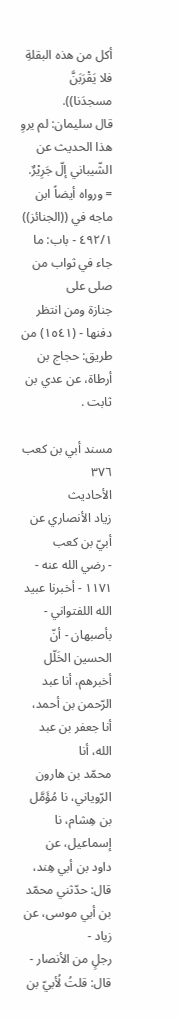أكل من هذه البقلةِ فلا يَقْرَبَنَّ مسجدَنا)).
قال سليمان: لم يروِ هذا الحديث عن الشّيباني إلّ جَرِيْرٌ.
= ورواه أيضاً ابن ماجه في ((الجنائز)) ٤٩٢/١ - باب: ما جاء في ثواب من صلى على
جنازة ومن انتظر دفنها - (١٥٤١) من طريق: حجاج بن أرطاة، عن عدي بن ثابت .

مسند أبي بن كعب
٣٧٦
الأحاديث
زياد الأنصاري عن أبيّ بن كعب
- رضي الله عنه -
١١٧١ - أخبرنا عبيد الله اللفتواني - بأصبهان - أنّ الحسين الخَلّل
أخبرهم، أنا عبد الرّحمن بن أحمد، أنا جعفر بن عبد الله، أنا
محمّد بن هارون الرّوياني، نا مُؤَمَّل بن هِشام، نا إسماعيل، عن
داود بن أبي هِند، قال: حدّثني محمّد بن أبي موسى، عن زياد -
رجلٍ من الأنصار - قال: قلتُ لُأبيّ بن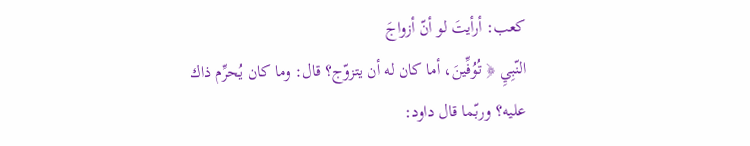كعب: أرأيتَ لو أنّ أزواجَ
النّبِيِ ﴿ تُوُفِّينَ، أما كان له أن يتزوّج؟ قال: وما كان يُحرِّم ذاك
عليه؟ وربّما قال داود: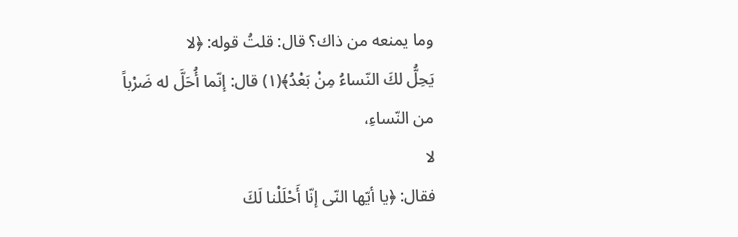وما يمنعه من ذاك؟ قال: قلتُ قوله: ﴿لا
يَحِلُّ لكَ النّساءُ مِنْ بَعْدُ﴾(١) قال: إنّما أُحَلَّ له ضَرْباً من النّساءِ،
لا
فقال: ﴿يا أيّها النّى إنّا أَحْلَلْنا لَكَ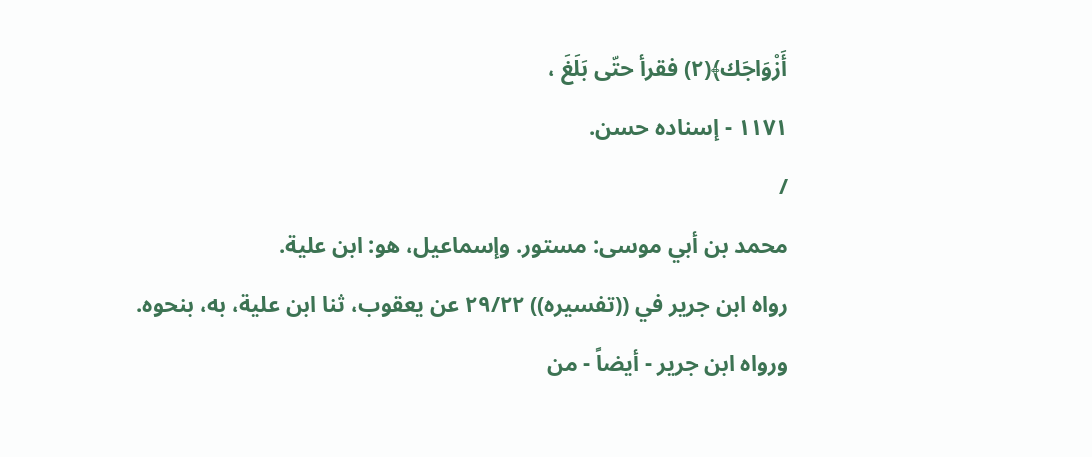أَزْوَاجَك﴾(٢) فقرأ حتّى بَلَغَ ،
١١٧١ - إسناده حسن.
/
محمد بن أبي موسى: مستور. وإسماعيل، هو: ابن علية.
رواه ابن جرير في ((تفسيره)) ٢٩/٢٢ عن يعقوب، ثنا ابن علية، به، بنحوه.
ورواه ابن جرير - أيضاً - من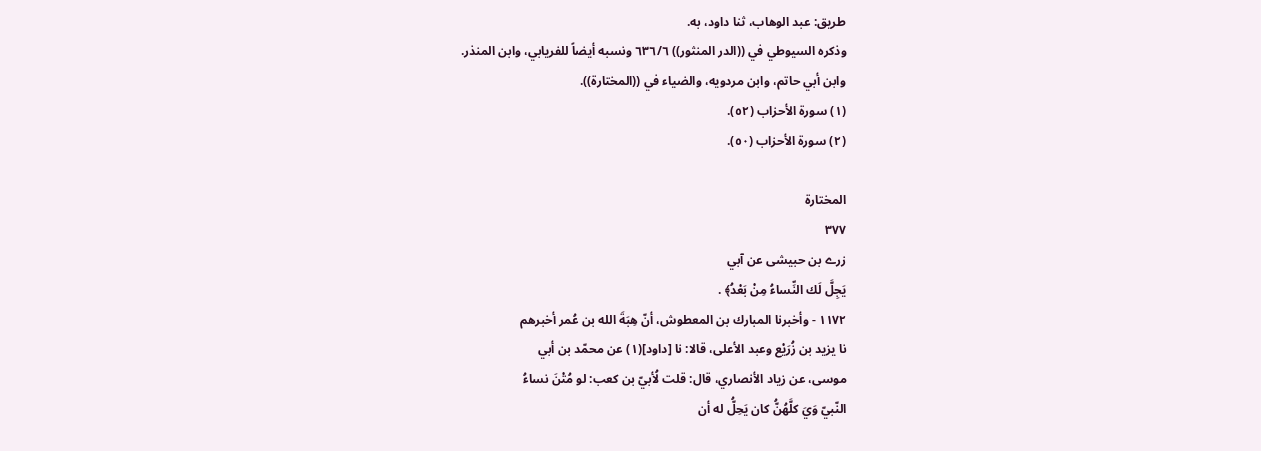طريق: عبد الوهاب، ثنا داود، به.
وذكره السيوطي في ((الدر المنثور)) ٦٣٦/٦ ونسبه أيضاً للفريابي، وابن المنذر.
وابن أبي حاتم، وابن مردويه، والضياء في ((المختارة)).
(١) سورة الأحزاب (٥٢).
(٢) سورة الأحزاب (٥٠).

المختارة
٣٧٧
زرے بن حبیشی عن آبي
يَجِلَّ لَك النِّساءُ مِنْ بَعْدُ﴾ .
١١٧٢ - وأخبرنا المبارك بن المعطوش، أنّ هِبَةَ الله بن عُمر أخبرهم
نا يزيد بن زُرَيْع وعبد الأعلى، قالا: نا [داود](١) عن محمّد بن أبي
موسى، عن زياد الأنصاري، قال: قلت لُأبيّ بن كعب: لو مُتْنَ نساءُ
النّبيّ وَيَ كلَّهُنُّ كان يَحِلُّ له أن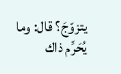يتزوّجَ؟ قال: وما يُحَرِّم ذاك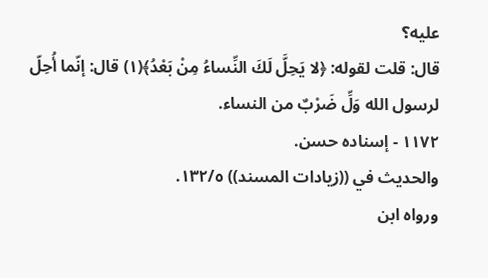عليه؟
قال: قلت لقوله: ﴿لا يَحِلَّ لَكَ النِّساءُ مِنْ بَعْدُ﴾(١) قال: إنّما أُحِلّ
لرسول الله وَلِّ ضَرْبٌ من النساء.
١١٧٢ - إسناده حسن.
والحديث في ((زيادات المسند)) ١٣٢/٥.
ورواه ابن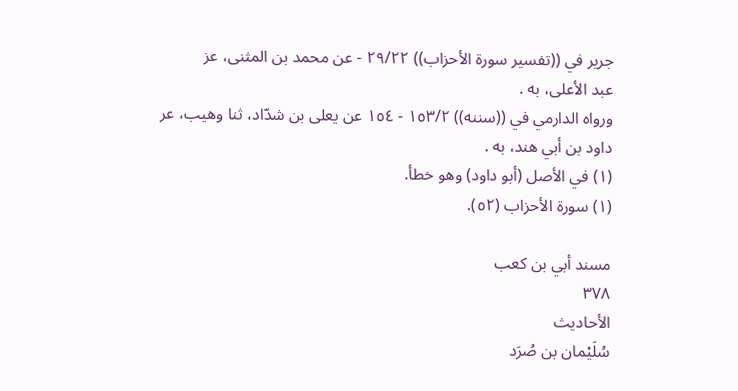جرير في ((تفسير سورة الأحزاب)) ٢٩/٢٢ - عن محمد بن المثنى، عز
عبد الأعلى، به .
ورواه الدارمي في ((سننه)) ١٥٣/٢ - ١٥٤ عن يعلى بن شدّاد، ثنا وهيب، عر
داود بن أبي هند، به .
(١) في الأصل (أبو داود) وهو خطأ.
(١) سورة الأحزاب (٥٢).

مسند أبي بن کعب
٣٧٨
الأحاديث
سُلَيْمان بن صُرَد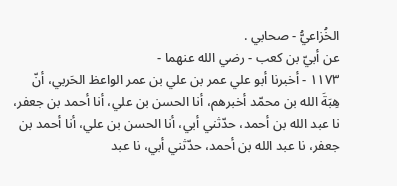الخُزاعيُّ - صحابي .
عن أبيّ بن كعب - رضي الله عنهما -
١١٧٣ - أخبرنا أبو علي عمر بن علي بن عمر الواعظ الحَربي، أنّ
هِبَةَ الله بن محمّد أخبرهم، أنا الحسن بن علي، أنا أحمد بن جعفر،
نا عبد الله بن أحمد، حدّثني أبي، أنا الحسن بن علي، أنا أحمد بن
جعفر، نا عبد الله بن أحمد، حدّثني أبي، نا عبد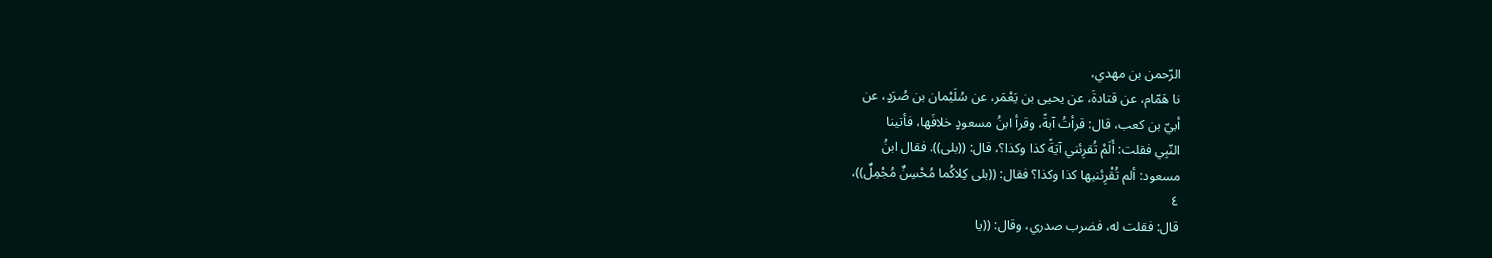الرّحمن بن مهدي،
نا هَمّام، عن قتادةَ، عن يحيى بن يَعْمَر، عن سُلَيْمان بن صُرَدٍ، عن
أبيّ بن كعب، قال: قرأتُ آبةً، وقرأ ابنُ مسعودٍ خلافَها، فأتينا
النّبِي فقلت: أَلَمْ تُقرِئني آيَةً كذا وكذا؟، قال: ((بلى)). فقال ابنُ
مسعود: ألم تُقْرِئنيها كذا وكذا؟ فقال: ((بلى كِلاكُما مُحْسِنٌ مُجْمِلٌ))،
٤
قال: فقلت له، فضرب صدري، وقال: ((يا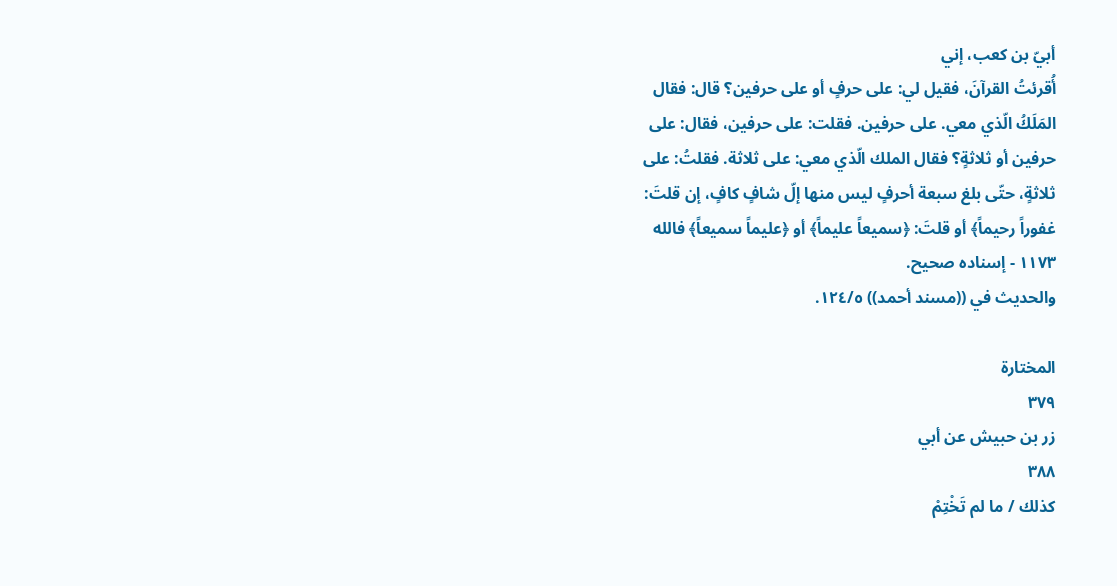أبيّ بن كعب، إني
أُقرئتُ القرآنَ، فقيل لي: على حرفٍ أو على حرفين؟ قال: فقال
المَلَكُ الّذي معي. على حرفين. فقلت: على حرفين، فقال: على
حرفين أو ثلاثةٍ؟ فقال الملك الّذي معي: على ثلاثة. فقلتُ: على
ثلاثةٍ، حتّى بلغ سبعة أحرفٍ ليس منها إلّ شافٍ كافٍ، إن قلتَ:
غفوراً رحيماً﴾ أو قلتَ: ﴿سميعاً عليماً﴾ أو ﴿عليماً سميعاً﴾ فالله
١١٧٣ - إسناده صحيح.
والحديث في ((مسند أحمد)) ١٢٤/٥.

المختارة
٣٧٩
زر بن حبيش عن أبي
٣٨٨
كذلك / ما لم تَخْتِمْ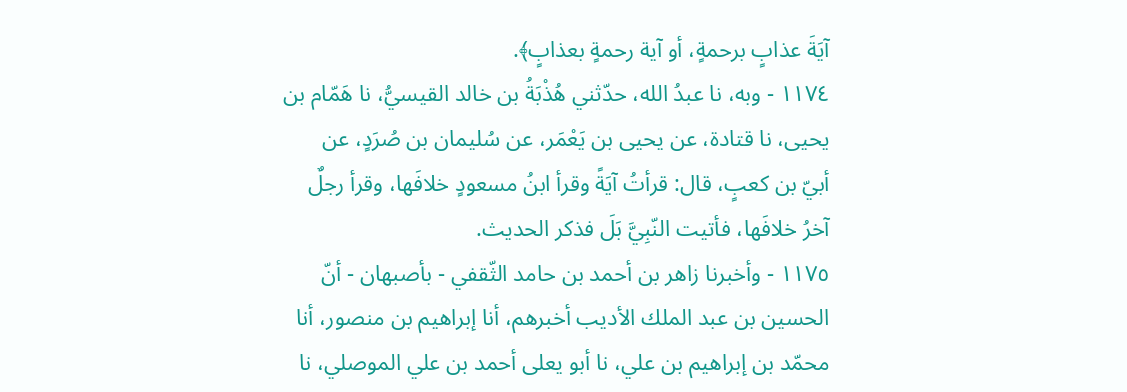آيَةَ عذابٍ برحمةٍ، أو آية رحمةٍ بعذابٍ﴾.
١١٧٤ - وبه، نا عبدُ الله، حدّثني هُذْبَةُ بن خالد القيسيُّ، نا هَمّام بن
يحيى، نا قتادة، عن يحيى بن يَعْمَر، عن سُليمان بن صُرَدٍ، عن
أبيّ بن كعبٍ، قال: قرأتُ آيَةً وقرأ ابنُ مسعودٍ خلافَها، وقرأ رجلٌ
آخرُ خلافَها، فأتيت النّبِيَّ بَلَ فذكر الحديث.
١١٧٥ - وأخبرنا زاهر بن أحمد بن حامد الثّقفي - بأصبهان - أنّ
الحسين بن عبد الملك الأديب أخبرهم، أنا إبراهيم بن منصور، أنا
محمّد بن إبراهيم بن علي، نا أبو يعلى أحمد بن علي الموصلي، نا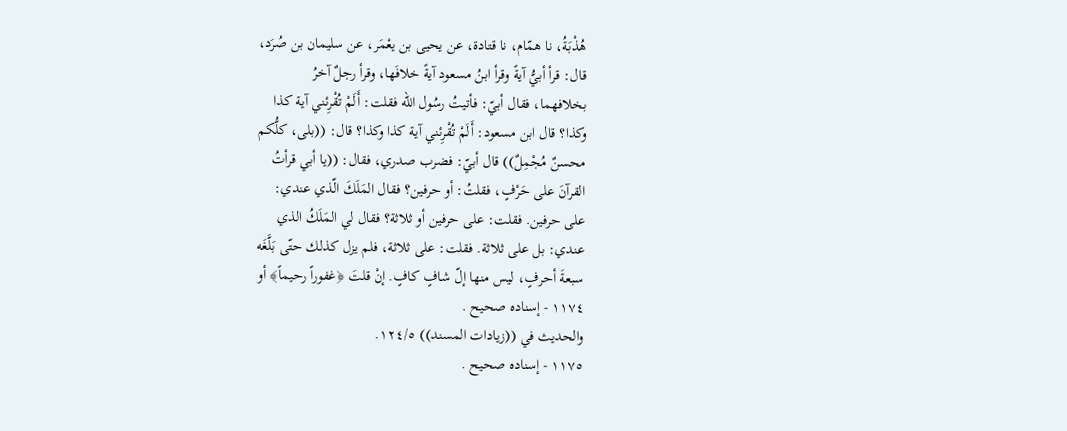هُذْبَةُ، نا همّام، نا قتادة، عن يحيى بن يعْمَر، عن سليمان بن صُرَد،
قال: قرأ أبيُّ آيةً وقرأ ابنُ مسعود آيةً خلافَها، وقرأ رجلٌ آخرُ
بخلافهما، فقال أبيّ: فأتيتُ رسُول الله فقلت: أَلَمْ تُقْرِئني آية كذا
وكذا؟ قال ابن مسعود: أَلَمْ تُقْرِئني آية كذا وكذا؟ قال: ((بلى، كلُّكم
محسنٌ مُجْمِلٌ)) قال أبيّ: فضرب صدري، فقال: ((يا أبي قرأتُ
القرآنَ على حَرْفٍ، فقلتُ: أو حرفين؟ فقال المَلَكَ الّذي عندي:
على حرفين. فقلت: على حرفين أو ثلاثة؟ فقال لي المَلَكُ الذي
عندي: بل على ثلاثة. فقلت: على ثلاثة، فلم يزل كذلك حتّى بَلَّغَه
سبعةَ أحرفٍ، ليس منها إلّ شافٍ كافٍ. إنْ قلتَ ﴿غفوراً رحيماً﴾ أو
١١٧٤ - إسناده صحيح .
والحديث في ((زيادات المسند)) ١٢٤/٥.
١١٧٥ - إسناده صحيح .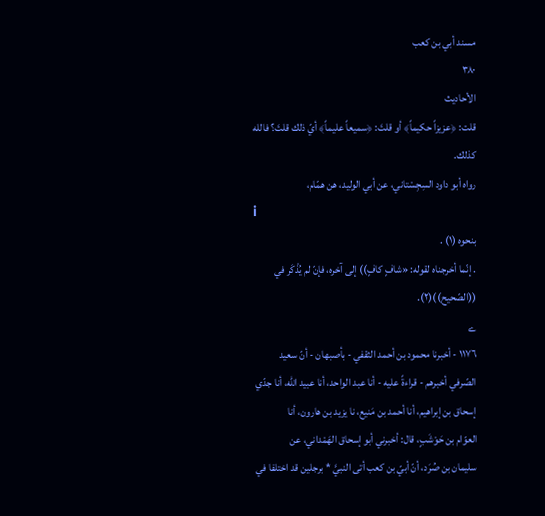مسند أبي بن كعب
٣٨٠
الأحاديث
قلت: ﴿عزيزاً حكيماً﴾ أو قلتَ: ﴿سميعاً عليماً﴾ أيّ ذلك قلتَ؟ فالله
كذلك.
رواه أبو داود السِجِسْتاني، عن أبي الوليد، هن همّام،
i
بنحوه (١) .
. إنّما أخرجناه لقوله: «شافٍ كافٍ)) إلى آخره، فإنّ لم يُذْكَر في
((الصّحيح))(٢).
ے
١١٧٦ - أخبرنا محمود بن أحمد الثقفي - بأصبهان - أنّ سعيد
الصّرفي أخبرهم - قراءةً عليه - أنا عبد الواحد، أنا عبيد الله، أنا جدّي
إسحاق بن إبراهيم، أنا أحمد بن مَنيع، نا يزيد بن هارون، أنا
العوّام بن حَوْشَبٍ، قال: أخبرني أبو إسحاق الهَمْداني، عن
سليمان بن صُرَد، أنّ أبيّ بن كعب أتى النبيَّ * برجلين قد اختلفا في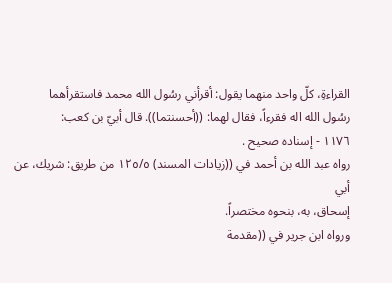القراءةِ، كلّ واحد منهما يقول: أقرأني رسُول الله محمد فاستقرأهما
رسُول الله اله فقرءاً، فقال لهما: ((أحسنتما)). قال أبيّ بن كعب:
١١٧٦ - إسناده صحيح .
رواه عبد الله بن أحمد في ((زيادات المسند) ١٢٥/٥ من طريق: شريك، عن أبي
إسحاق، به، بنحوه مختصراً.
ورواه ابن جرير في ((مقدمة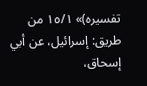تفسيره)» ١٥/١ من طريق: إسرائيل، عن أبي إسحاق،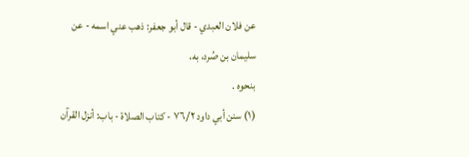عن فلان العبدي - قال أبو جعفر: ذهب عني اسمه - عن سليمان بن صُرد، به،
بنحوه .
(١) سنن أبي داود ٧٦/٢ - كتاب الصلاة - باب: أنزل القرآن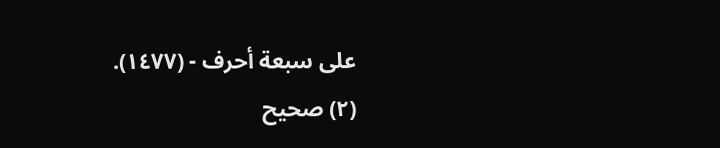على سبعة أحرف - (١٤٧٧).
(٢) صحيح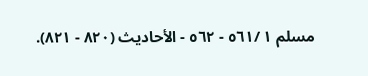مسلم ١ /٥٦١ - ٥٦٢ - الأحاديث (٨٢٠ - ٨٢١).